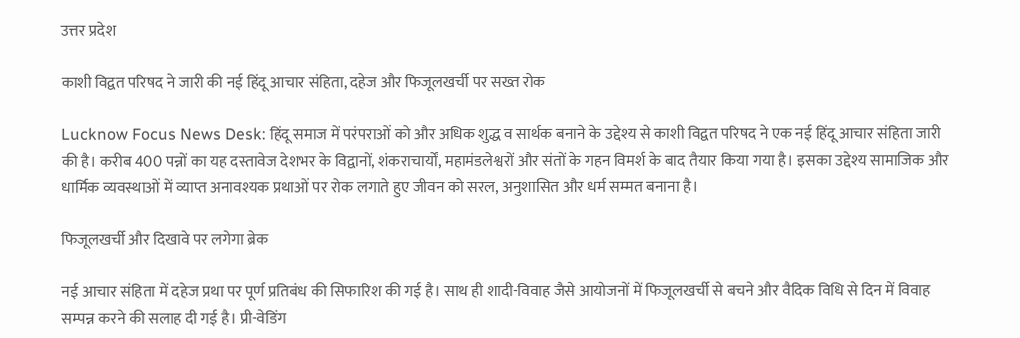उत्तर प्रदेश

काशी विद्वत परिषद ने जारी की नई हिंदू आचार संहिता, दहेज और फिजूलखर्ची पर सख्त रोक

Lucknow Focus News Desk: हिंदू समाज में परंपराओं को और अधिक शुद्ध व सार्थक बनाने के उद्देश्य से काशी विद्वत परिषद ने एक नई हिंदू आचार संहिता जारी की है। करीब 400 पन्नों का यह दस्तावेज देशभर के विद्वानों, शंकराचार्यों, महामंडलेश्वरों और संतों के गहन विमर्श के बाद तैयार किया गया है। इसका उद्देश्य सामाजिक और धार्मिक व्यवस्थाओं में व्याप्त अनावश्यक प्रथाओं पर रोक लगाते हुए जीवन को सरल, अनुशासित और धर्म सम्मत बनाना है।

फिजूलखर्ची और दिखावे पर लगेगा ब्रेक

नई आचार संहिता में दहेज प्रथा पर पूर्ण प्रतिबंध की सिफारिश की गई है। साथ ही शादी-विवाह जैसे आयोजनों में फिजूलखर्ची से बचने और वैदिक विधि से दिन में विवाह सम्पन्न करने की सलाह दी गई है। प्री-वेडिंग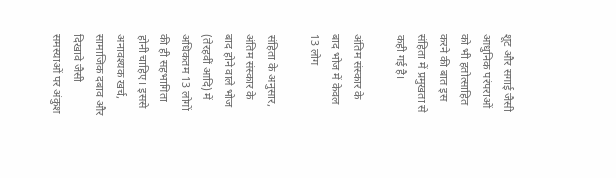शूट और सगाई जैसी आधुनिक परंपराओं को भी हतोत्साहित करने की बात इस संहिता में प्रमुखता से कही गई है।

अंतिम संस्कार के बाद भोज में केवल 13 लोग

संहिता के अनुसार, अंतिम संस्कार के बाद होने वाले भोज (तेरहवीं आदि) में अधिकतम 13 लोगों की ही सहभागिता होनी चाहिए। इससे अनावश्यक खर्च, सामाजिक दबाव और दिखावे जैसी समस्याओं पर अंकुश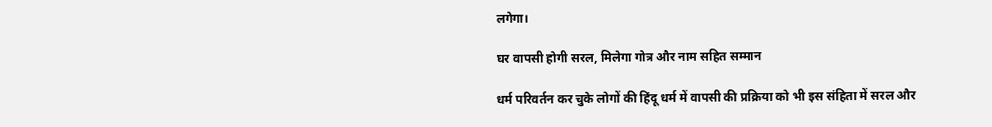लगेगा।

घर वापसी होगी सरल, मिलेगा गोत्र और नाम सहित सम्मान

धर्म परिवर्तन कर चुके लोगों की हिंदू धर्म में वापसी की प्रक्रिया को भी इस संहिता में सरल और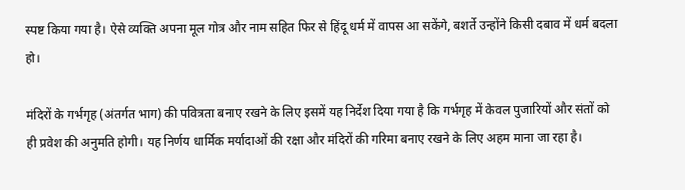स्पष्ट किया गया है। ऐसे व्यक्ति अपना मूल गोत्र और नाम सहित फिर से हिंदू धर्म में वापस आ सकेंगे, बशर्ते उन्होंने किसी दबाव में धर्म बदला हो।

मंदिरों के गर्भगृह (अंतर्गत भाग) की पवित्रता बनाए रखने के लिए इसमें यह निर्देश दिया गया है कि गर्भगृह में केवल पुजारियों और संतों को ही प्रवेश की अनुमति होगी। यह निर्णय धार्मिक मर्यादाओं की रक्षा और मंदिरों की गरिमा बनाए रखने के लिए अहम माना जा रहा है।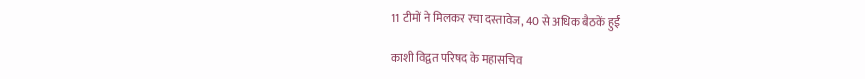11 टीमों ने मिलकर रचा दस्तावेज, 40 से अधिक बैठकें हुईं

काशी विद्वत परिषद के महासचिव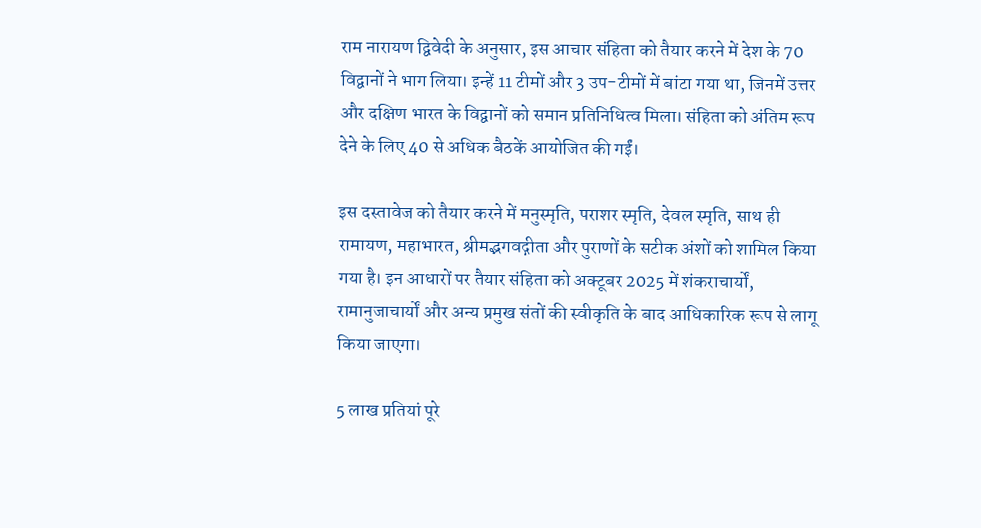राम नारायण द्विवेदी के अनुसार, इस आचार संहिता को तैयार करने में देश के 70 विद्वानों ने भाग लिया। इन्हें 11 टीमों और 3 उप-टीमों में बांटा गया था, जिनमें उत्तर और दक्षिण भारत के विद्वानों को समान प्रतिनिधित्व मिला। संहिता को अंतिम रूप देने के लिए 40 से अधिक बैठकें आयोजित की गईं।

इस दस्तावेज को तैयार करने में मनुस्मृति, पराशर स्मृति, देवल स्मृति, साथ ही रामायण, महाभारत, श्रीमद्भगवद्गीता और पुराणों के सटीक अंशों को शामिल किया गया है। इन आधारों पर तैयार संहिता को अक्टूबर 2025 में शंकराचार्यों, रामानुजाचार्यों और अन्य प्रमुख संतों की स्वीकृति के बाद आधिकारिक रूप से लागू किया जाएगा।

5 लाख प्रतियां पूरे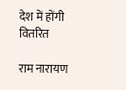देश में होंगी वितरित

राम नारायण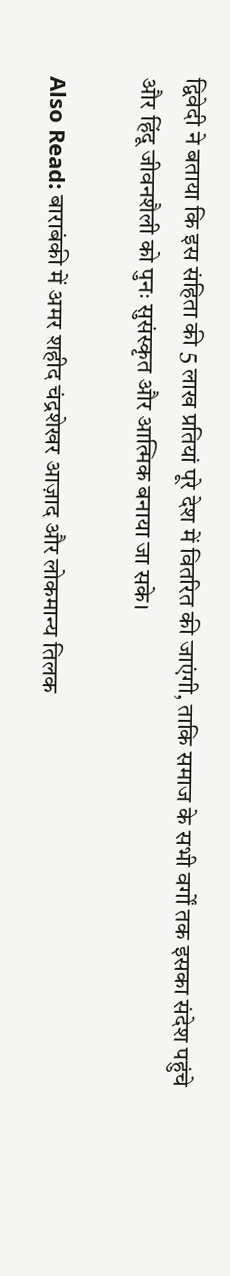द्विवेदी ने बताया कि इस संहिता की 5 लाख प्रतियां पूरे देश में वितरित की जाएंगी, ताकि समाज के सभी वर्गों तक इसका संदेश पहुंचे और हिंदू जीवनशैली को पुनः सुसंस्कृत और आत्मिक बनाया जा सके।

Also Read: बाराबंकी में अमर शहीद चंद्रशेखर आज़ाद और लोकमान्य तिलक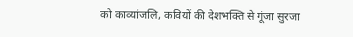को काव्यांजलि, कवियों की देशभक्ति से गूंजा सुरजा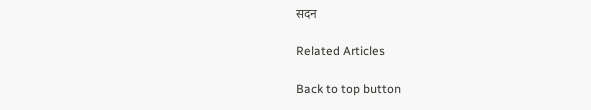सदन

Related Articles

Back to top button